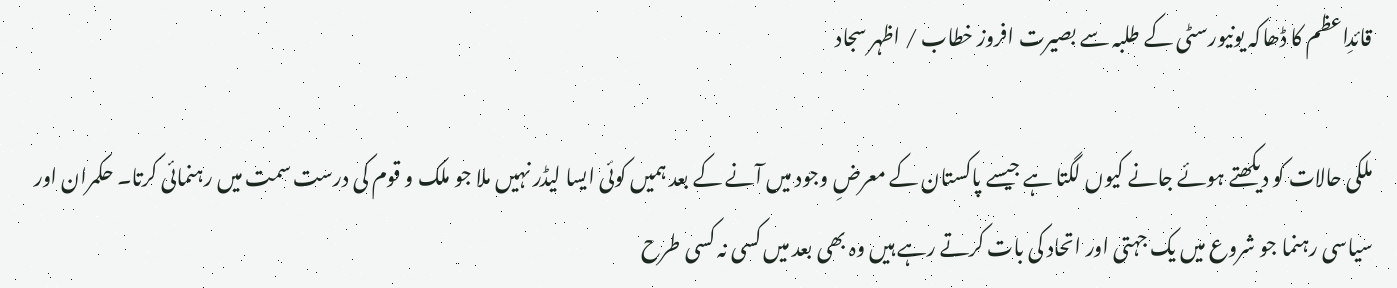قائدِاعظم کا ڈھاکہ یونیورسٹی کے طلبہ سے بصیرت افروز خطاب / اظہر سجاد

ملکی حالات کو دیکھتے ہوئے جانے کیوں لگتا ہے جیسے پاکستان کے معرضِ وجود میں آنے کے بعد ہمیں کوئی ایسا لیڈر نہیں ملا جو ملک و قوم کی درست سمت میں رہنمائی کرتا۔ حکمران اور سیاسی رہنما جو شروع میں یک جہتی اور اتحاد کی بات کرتے رہے ہیں وہ بھی بعد میں کسی نہ کسی طرح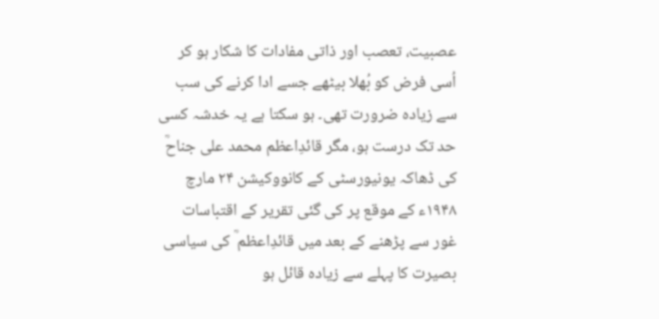عصبیت، تعصب اور ذاتی مفادات کا شکار ہو کر اُسی فرض کو بُھلا بیٹھے جسے ادا کرنے کی سب سے زیادہ ضرورت تھی۔ ہو سکتا ہے یہ خدشہ کسی حد تک درست ہو، مگر قائدِاعظم محمد علی جناحؒ کی ڈھاکہ یونیورسٹی کے کانووکیشن ۲۴ مارچ ۱۹۴۸ء کے موقع پر کی گئی تقریر کے اقتباسات غور سے پڑھنے کے بعد میں قائدِاعظم ؒ کی سیاسی بصیرت کا پہلے سے زیادہ قائل ہو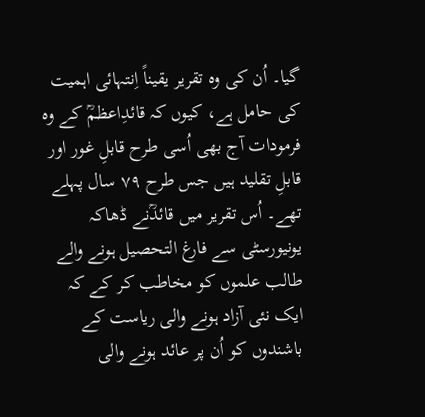گیا۔ اُن کی وہ تقریر یقیناً اِنتہائی اہمیت کی حامل ہے، کیوں کہ قائدِاعظمؒ کے وہ فرمودات آج بھی اُسی طرح قابلِ غور اور قابلِ تقلید ہیں جس طرح ۷۹ سال پہلے تھے۔ اُس تقریر میں قائدؒنے ڈھاکہ یونیورسٹی سے فارغ التحصیل ہونے والے طالب علموں کو مخاطب کر کے کہ ایک نئی آزاد ہونے والی ریاست کے باشندوں کو اُن پر عائد ہونے والی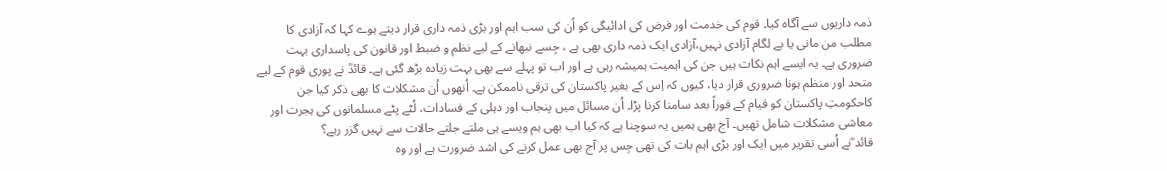ذمہ داریوں سے آگاہ کیا۔ قوم کی خدمت اور فرض کی ادائیگی کو اُن کی سب اہم اور بڑی ذمہ داری قرار دیتے ہوے کہا کہ آزادی کا مطلب من مانی یا بے لگام آزادی نہیں،آزادی ایک ذمہ داری بھی ہے ، جِسے نبھانے کے لیے نظم و ضبط اور قانون کی پاسداری بہت ضروری ہے۔ یہ ایسے اہم نکات ہیں جن کی اہمیت ہمیشہ رہی ہے اور اب تو پہلے سے بھی بہت زیادہ بڑھ گئی ہے۔ قائدؒ نے پوری قوم کے لیے متحد اور منظم ہونا ضروری قرار دیا، کیوں کہ اِس کے بغیر پاکستان کی ترقی ناممکن ہے۔ اُنھوں اُن مشکلات کا بھی ذکر کیا جن کاحکومتِ پاکستان کو قیام کے فوراً بعد سامنا کرنا پڑا۔ اُن مسائل میں پنجاب اور دہلی کے فسادات، لُٹے پٹے مسلمانوں کی ہجرت اور معاشی مشکلات شامل تھیں۔ آج بھی ہمیں یہ سوچنا ہے کہ کیا اب بھی ہم ویسے ہی ملتے جلتے حالات سے نہیں گزر رہے؟
قائد ؒنے اُسی تقریر میں ایک اور بڑی اہم بات کی تھی جِس پر آج بھی عمل کرنے کی اشد ضرورت ہے اور وہ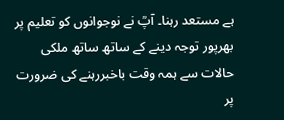ہے مستعد رہنا۔ آپؒ نے نوجوانوں کو تعلیم پر بھرپور توجہ دینے کے ساتھ ساتھ ملکی حالات سے ہمہ وقت باخبررہنے کی ضرورت پر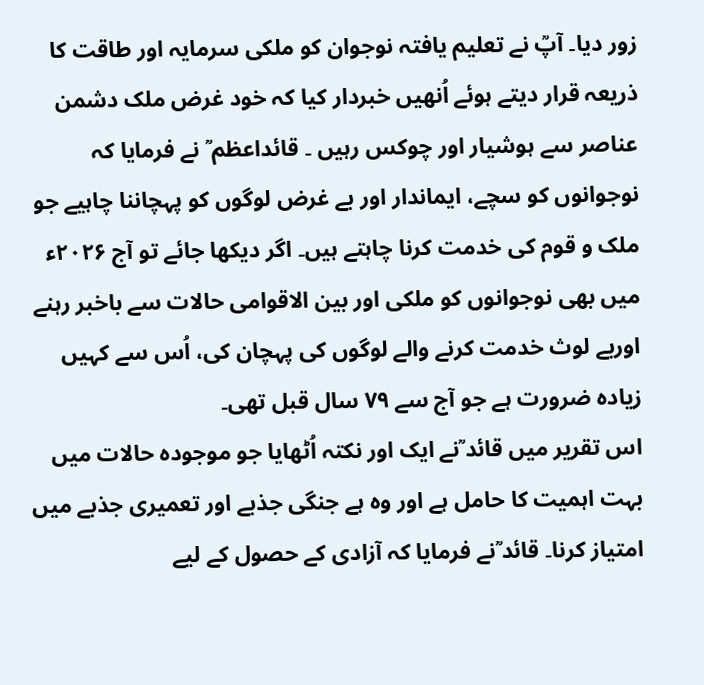زور دیا۔ آپؒ نے تعلیم یافتہ نوجوان کو ملکی سرمایہ اور طاقت کا ذریعہ قرار دیتے ہوئے اُنھیں خبردار کیا کہ خود غرض ملک دشمن عناصر سے ہوشیار اور چوکس رہیں ۔ قائداعظم ؒ نے فرمایا کہ نوجوانوں کو سچے، ایماندار اور بے غرض لوگوں کو پہچاننا چاہیے جو ملک و قوم کی خدمت کرنا چاہتے ہیں۔ اگر دیکھا جائے تو آج ۲۰۲۶ء میں بھی نوجوانوں کو ملکی اور بین الاقوامی حالات سے باخبر رہنے اوربے لوث خدمت کرنے والے لوگوں کی پہچان کی، اُس سے کہیں زیادہ ضرورت ہے جو آج سے ۷۹ سال قبل تھی۔
اس تقریر میں قائد ؒنے ایک اور نکتہ اُٹھایا جو موجودہ حالات میں بہت اہمیت کا حامل ہے اور وہ ہے جنگی جذبے اور تعمیری جذبے میں امتیاز کرنا۔ قائد ؒنے فرمایا کہ آزادی کے حصول کے لیے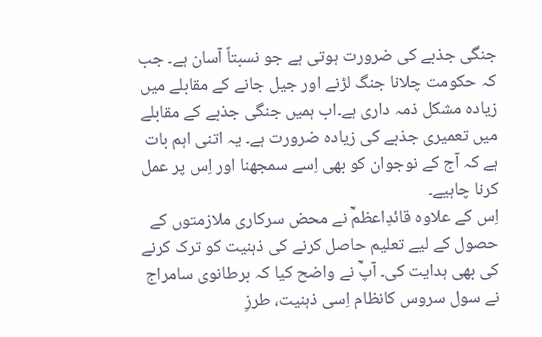جنگی جذبے کی ضرورت ہوتی ہے جو نسبتاً آسان ہے۔ جب کہ حکومت چلانا جنگ لڑنے اور جیل جانے کے مقابلے میں زیادہ مشکل ذمہ داری ہے۔اب ہمیں جنگی جذبے کے مقابلے میں تعمیری جذبے کی زیادہ ضرورت ہے۔ یہ اتنی اہم بات ہے کہ آج کے نوجوان کو بھی اِسے سمجھنا اور اِس پر عمل کرنا چاہیے۔
اِس کے علاوہ قائدِاعظمؒ نے محض سرکاری ملازمتوں کے حصول کے لیے تعلیم حاصل کرنے کی ذہنیت کو ترک کرنے کی بھی ہدایت کی۔ آپؒ نے واضح کیا کہ برطانوی سامراج نے سول سروس کانظام اِسی ذہنیت، طرزِ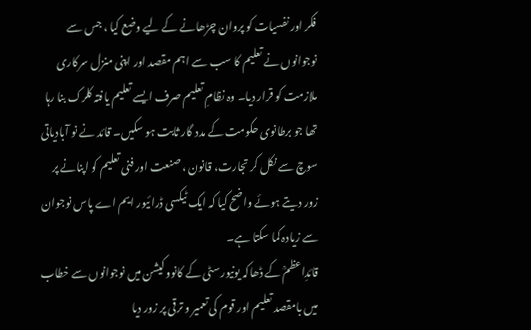فکر اور نفسیات کو پروان چڑھانے کے لیے وضع کیا ، جس سے نوجوانوں نے تعلیم کا سب سے اہم مقصد اور اپنی منزل سرکاری ملازمت کو قرار دیا۔ وہ نظامِ تعلیم صرف ایسے تعلیم یافتہ کلرک بنا رہا تھا جو برطانوی حکومت کے مدد گار ثابت ہو سکیں۔ قائد نے نو آبادیاتی سوچ سے نکل کر تجارت، قانون ، صنعت اور فنی تعلیم کو اپنانے پر زور دیتے ہوئے واضح کیا کہ ایک ٹیکسی ڈرائیور ایم اے پاس نوجوان سے زیادہ کما سکتا ہے۔
قائدِاعظمؒ کے ڈھاکہ یونیورسٹی کے کانووکیشن میں نوجوانوں سے خطاب میں بامقصد تعلیم اور قوم کی تعمیر و ترقی پر زور دیا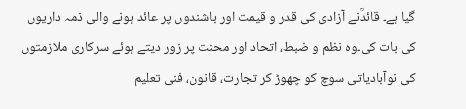گیا ہے۔ قائدؒنے آزادی کی قدر و قیمت اور باشندوں پر عائد ہونے والی ذمہ داریوں کی بات کی۔وہ نظم و ضبط، اتحاد اور محنت پر زور دیتے ہوئے سرکاری ملازمتوں کی نوآبادیاتی سوچ کو چھوڑ کر تجارت، قانون، فنی تعلیم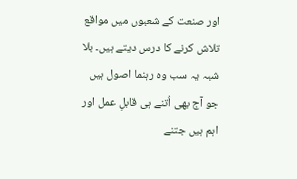اور صنعت کے شعبوں میں مواقع تلاش کرنے کا درس دیتے ہیں۔ بلا شبہ یہ سب وہ رہنما اصول ہیں جو آج بھی اُتنے ہی قابلِ عمل اور اہم ہیں جتنے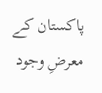پاکستان کے معرضِ وجود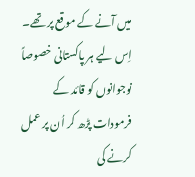میں آنے کے موقع پر تھے۔ اِس لیے ہر پاکستانی خصوصاً نوجوانوں کو قائد کے فرمودات پڑھ کر اُن پر عمل کرنے کی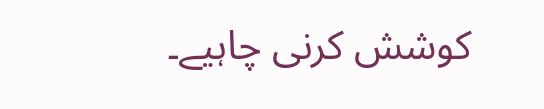کوشش کرنی چاہیے۔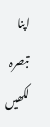اپنا تبصرہ لکھیں